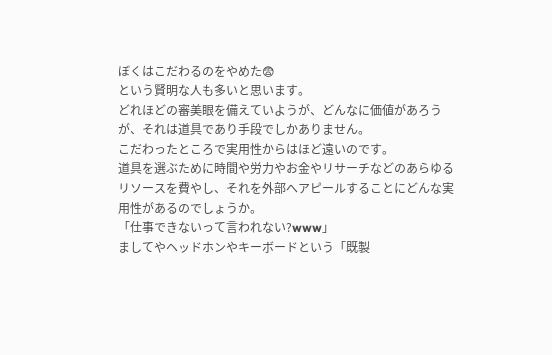ぼくはこだわるのをやめた😨
という賢明な人も多いと思います。
どれほどの審美眼を備えていようが、どんなに価値があろうが、それは道具であり手段でしかありません。
こだわったところで実用性からはほど遠いのです。
道具を選ぶために時間や労力やお金やリサーチなどのあらゆるリソースを費やし、それを外部へアピールすることにどんな実用性があるのでしょうか。
「仕事できないって言われない?www」
ましてやヘッドホンやキーボードという「既製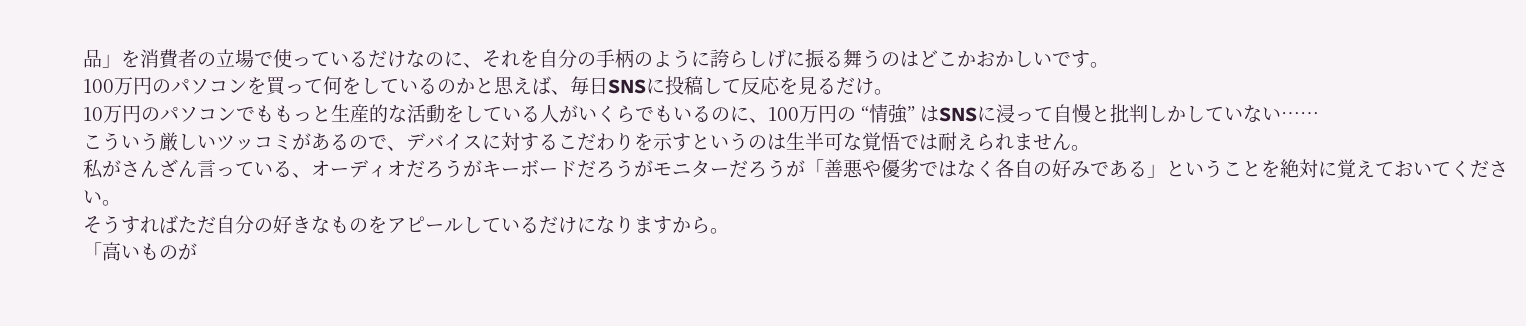品」を消費者の立場で使っているだけなのに、それを自分の手柄のように誇らしげに振る舞うのはどこかおかしいです。
100万円のパソコンを買って何をしているのかと思えば、毎日SNSに投稿して反応を見るだけ。
10万円のパソコンでももっと生産的な活動をしている人がいくらでもいるのに、100万円の “情強” はSNSに浸って自慢と批判しかしていない……
こういう厳しいツッコミがあるので、デバイスに対するこだわりを示すというのは生半可な覚悟では耐えられません。
私がさんざん言っている、オーディオだろうがキーボードだろうがモニターだろうが「善悪や優劣ではなく各自の好みである」ということを絶対に覚えておいてください。
そうすればただ自分の好きなものをアピールしているだけになりますから。
「高いものが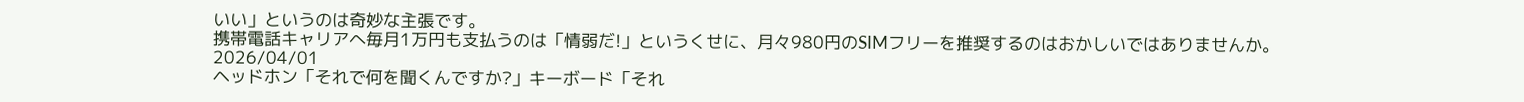いい」というのは奇妙な主張です。
携帯電話キャリアへ毎月1万円も支払うのは「情弱だ!」というくせに、月々980円のSIMフリーを推奨するのはおかしいではありませんか。
2026/04/01
ヘッドホン「それで何を聞くんですか?」キーボード「それ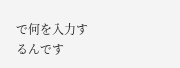で何を入力するんです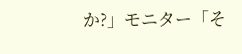か?」モニター「そ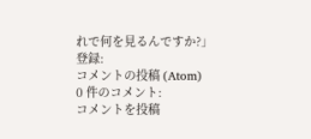れで何を見るんですか?」
登録:
コメントの投稿 (Atom)
0 件のコメント:
コメントを投稿